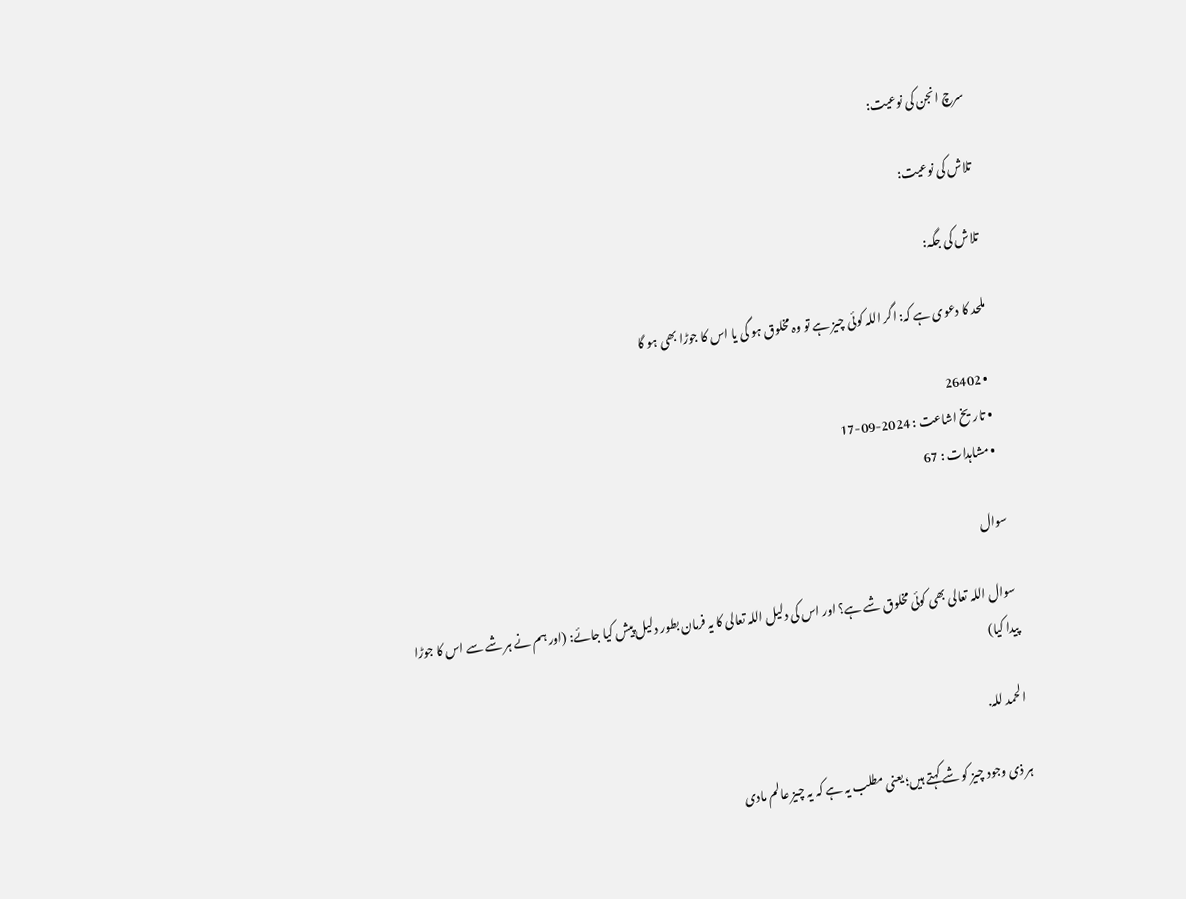سرچ انجن کی نوعیت:

تلاش کی نوعیت:

تلاش کی جگہ:

ملحد کا دعوی ہے کہ: اگر اللہ کوئی چیز ہے تو وہ مخلوق ہو گی یا اس کا جوڑا بھی ہو گا

  • 26402
  • تاریخ اشاعت : 2024-09-17
  • مشاہدات : 67

سوال

سوال اللہ تعالی بھی کوئی مخلوق شے ہے؟ اور اس کی دلیل اللہ تعالی کا یہ فرمان بطور دلیل پیش کیا جائے: (اور ہم نے ہر شے سے اس کا جوڑا پیدا کیا)

الحمد للہ.

ہر ذی وجود چیز کو شے کہتے ہیں؛ یعنی مطلب یہ ہے کہ یہ چیز عالم مادی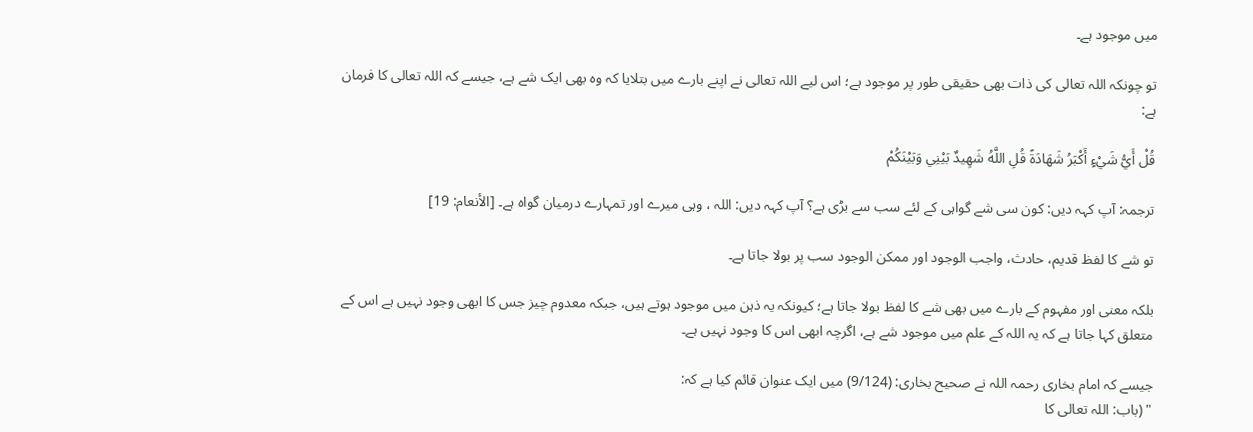میں موجود ہے۔

تو چونکہ اللہ تعالی کی ذات بھی حقیقی طور پر موجود ہے؛ اس لیے اللہ تعالی نے اپنے بارے میں بتلایا کہ وہ بھی ایک شے ہے، جیسے کہ اللہ تعالی کا فرمان ہے:

قُلْ أَيُّ شَيْءٍ أَكْبَرُ شَهَادَةً قُلِ اللَّهُ شَهِيدٌ بَيْنِي وَبَيْنَكُمْ

ترجمہ: آپ کہہ دیں: کون سی شے گواہی کے لئے سب سے بڑی ہے؟ آپ کہہ دیں: اللہ ، وہی میرے اور تمہارے درمیان گواہ ہے۔ [الأنعام: 19]

تو شے کا لفظ قدیم، حادث، واجب الوجود اور ممکن الوجود سب پر بولا جاتا ہے۔

بلکہ معنی اور مفہوم کے بارے میں بھی شے کا لفظ بولا جاتا ہے؛ کیونکہ یہ ذہن میں موجود ہوتے ہیں، جبکہ معدوم چیز جس کا ابھی وجود نہیں ہے اس کے متعلق کہا جاتا ہے کہ یہ اللہ کے علم میں موجود شے ہے، اگرچہ ابھی اس کا وجود نہیں ہے۔

جیسے کہ امام بخاری رحمہ اللہ نے صحیح بخاری: (9/124) میں ایک عنوان قائم کیا ہے کہ:
" (باب: اللہ تعالی کا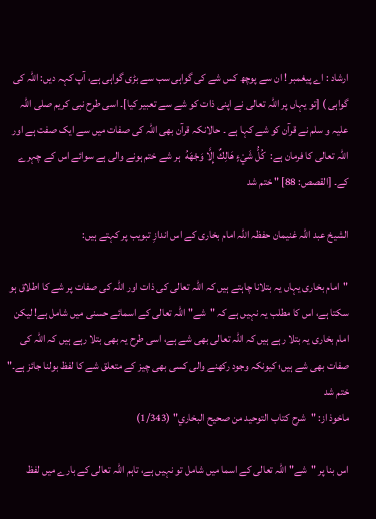ارشاد : اے پیغمبر ! ان سے پوچھ کس شے کی گواہی سب سے بڑی گواہی ہے، آپ کہہ دیں: اللہ کی گواہی ) [تو یہاں پر اللہ تعالی نے اپنی ذات کو شے سے تعبیر کیا]۔ اسی طرح نبی کریم صلی اللہ علیہ و سلم نے قرآن کو شے کہا ہے ۔ حالانکہ قرآن بھی اللہ کی صفات میں سے ایک صفت ہے اور اللہ تعالی کا فرمان ہے:  كُلُّ شَيْءٍ هَالِكٌ إِلَّا وَجْهَهُ  ہر شے ختم ہونے والی ہے سوائے اس کے چہرے کے۔ [القصص: 88] " ختم شد

الشیخ عبد اللہ غنیمان حفظہ اللہ امام بخاری کے اس اندازِ تبویب پر کہتے ہیں:

"امام بخاری یہاں یہ بتلانا چاہتے ہیں کہ اللہ تعالی کی ذات اور اللہ کی صفات پر شے کا اطلاق ہو سکتا ہے، اس کا مطلب یہ نہیں ہے کہ "شے" اللہ تعالی کے اسمائے حسنی میں شامل ہے! لیکن امام بخاری یہ بتلا رہے ہیں کہ اللہ تعالی بھی شے ہے، اسی طرح یہ بھی بتلا رہے ہیں کہ اللہ کی صفات بھی شے ہیں؛ کیونکہ وجود رکھنے والی کسی بھی چیز کے متعلق شے کا لفظ بولنا جائز ہے۔" ختم شد
ماخوذ از: "شرح كتاب التوحيد من صحيح البخاري" (1/343)

اس بنا پر "شے" اللہ تعالی کے اسما میں شامل تو نہیں ہے، تاہم اللہ تعالی کے بارے میں لفظ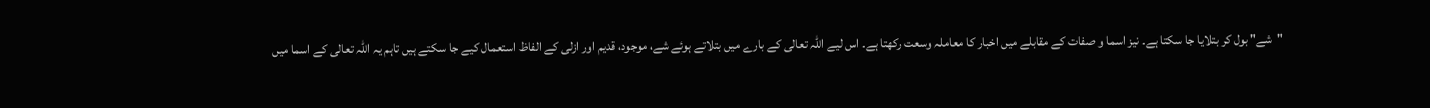"شے" بول کر بتلایا جا سکتا ہے۔ نیز اسما و صفات کے مقابلے میں اخبار کا معاملہ وسعت رکھتا ہے۔ اس لیے اللہ تعالی کے بارے میں بتلاتے ہوئے شے، موجود، قدیم اور ازلی کے الفاظ استعمال کیے جا سکتے ہیں تاہم یہ اللہ تعالی کے اسما میں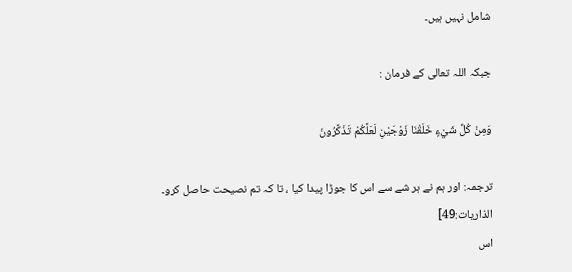شامل نہیں ہیں۔

جبکہ اللہ تعالی کے فرمان :

وَمِنْ كُلِّ شَيْءٍ خَلَقْنَا زَوْجَيْنِ لَعَلَّكُمْ تَذَكَّرُونَ

ترجمہ: اور ہم نے ہر شے سے اس کا جوڑا پیدا کیا ، تا کہ تم نصیحت حاصل کرو۔ الذاريات:49]
اس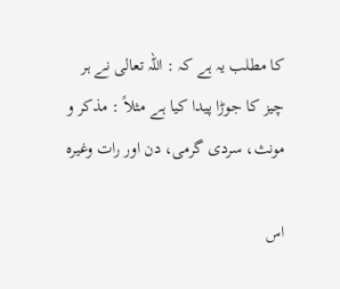کا مطلب یہ ہے کہ : اللہ تعالی نے ہر چیز کا جوڑا پیدا کیا ہے مثلاً : مذکر و مونث، سردی گرمی، دن اور رات وغیرہ

اس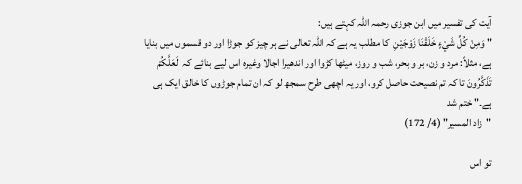آیت کی تفسیر میں ابن جوزی رحمہ اللہ کہتے ہیں:
" وَمِنْ كُلِّ شَيْءٍ خَلَقْنَا زَوْجَيْنِ  کا مطلب یہ ہے کہ اللہ تعالی نے ہر چیز کو جوڑا اور دو قسموں میں بنایا ہے، مثلاً: مرد و زن، بر و بحر، شب و روز، میٹھا کڑوا اور اندھیرا اجالا وغیرہ اس لیے بنائے کہ  لَعَلَّكُمْ تَذَكَّرُونَ تا کہ تم نصیحت حاصل کرو، اور یہ اچھی طرح سمجھ لو کہ ان تمام جوڑوں کا خالق ایک ہی ہے۔" ختم شد
"زاد المسير" (4/ 172)

تو اس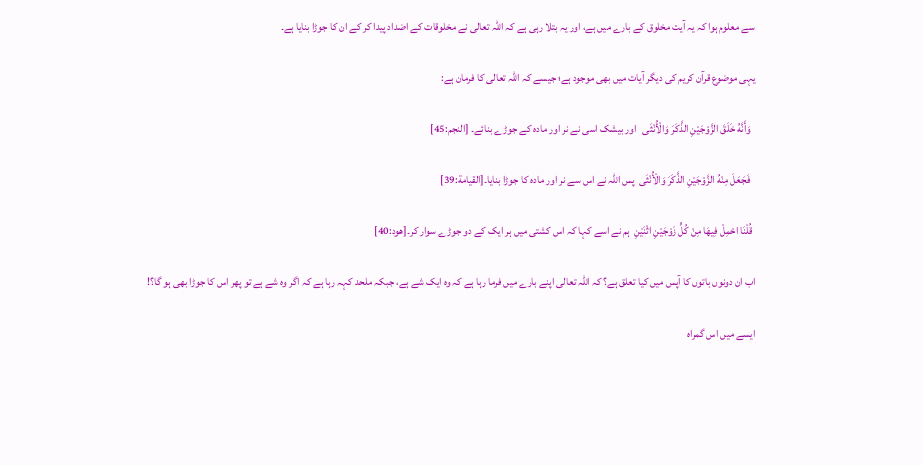سے معلوم ہوا کہ یہ آیت مخلوق کے بارے میں ہے، اور یہ بتلا رہی ہے کہ اللہ تعالی نے مخلوقات کے اضداد پیدا کر کے ان کا جوڑا بنایا ہے۔

یہی موضوع قرآن کریم کی دیگر آیات میں بھی موجود ہے؛ جیسے کہ اللہ تعالی کا فرمان ہے:

  وَأَنَّهُ خَلَقَ الزَّوْجَيْنِ الذَّكَرَ وَالْأُنْثَى   اور بیشک اسی نے نر اور مادہ کے جوڑے بنائے۔ [النجم:45]

  فَجَعَلَ مِنْهُ الزَّوْجَيْنِ الذَّكَرَ وَالْأُنْثَى  پس اللہ نے اس سے نر اور مادہ کا جوڑا بنایا۔[القيامة:39]

 قُلْنَا احْمِلْ فِيهَا مِنْ كُلٍّ زَوْجَيْنِ اثْنَيْنِ  ہم نے اسے کہا کہ اس کشتی میں ہر ایک کے دو جوڑے سوار کر۔[هود:40]

اب ان دونوں باتوں کا آپس میں کیا تعلق ہے؟ کہ اللہ تعالی اپنے بارے میں فرما رہا ہے کہ وہ ایک شے ہے، جبکہ ملحد کہہ رہا ہے کہ اگر وہ شے ہے تو پھر اس کا جوڑا بھی ہو گا؟!

ایسے میں اس گمراہ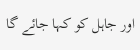اور جاہل کو کہا جائے گا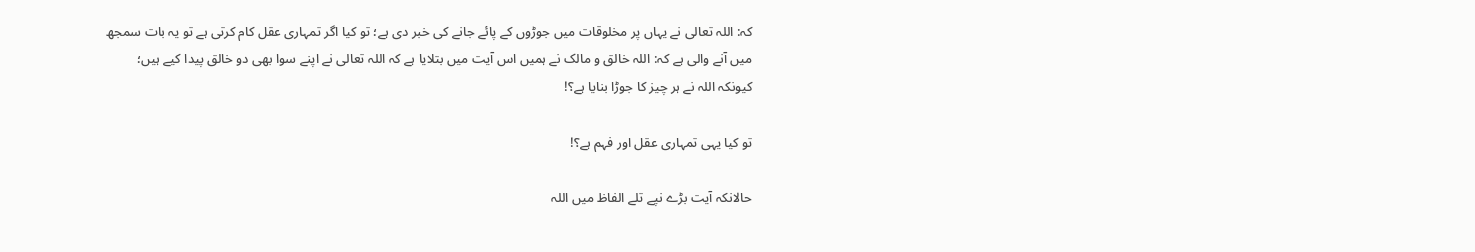کہ: اللہ تعالی نے یہاں پر مخلوقات میں جوڑوں کے پائے جانے کی خبر دی ہے؛ تو کیا اگر تمہاری عقل کام کرتی ہے تو یہ بات سمجھ میں آنے والی ہے کہ: اللہ خالق و مالک نے ہمیں اس آیت میں بتلایا ہے کہ اللہ تعالی نے اپنے سوا بھی دو خالق پیدا کیے ہیں؛ کیونکہ اللہ نے ہر چیز کا جوڑا بنایا ہے؟!

تو کیا یہی تمہاری عقل اور فہم ہے؟!

حالانکہ آیت بڑے نپے تلے الفاظ میں اللہ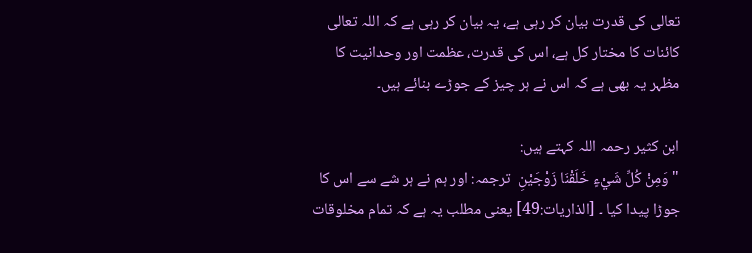تعالی کی قدرت بیان کر رہی ہے، یہ بیان کر رہی ہے کہ اللہ تعالی کائنات کا مختار کل ہے، اس کی قدرت، عظمت اور وحدانیت کا مظہر یہ بھی ہے کہ اس نے ہر چیز کے جوڑے بنائے ہیں۔

ابن کثیر رحمہ اللہ کہتے ہیں:
" وَمِنْ كُلِّ شَيْءٍ خَلَقْنَا زَوْجَيْنِ  ترجمہ: اور ہم نے ہر شے سے اس کا جوڑا پیدا کیا ۔ [الذاريات:49] یعنی مطلب یہ ہے کہ تمام مخلوقات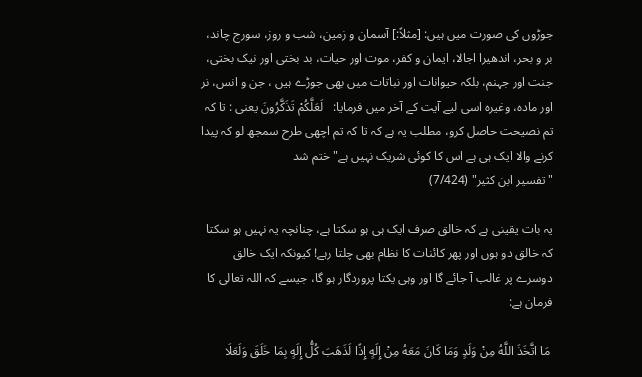جوڑوں کی صورت میں ہیں: [مثلاً:] آسمان و زمین، شب و روز، سورج چاند، بر و بحر، اندھیرا اجالا، ایمان و کفر، موت اور حیات، بد بختی اور نیک بختی، جنت اور جہنم، بلکہ حیوانات اور نباتات میں بھی جوڑے ہیں ، جن و انس، نر اور مادہ، وغیرہ اسی لیے آیت کے آخر میں فرمایا:   لَعَلَّكُمْ تَذَكَّرُونَ یعنی : تا کہ تم نصیحت حاصل کرو، مطلب یہ ہے کہ تا کہ تم اچھی طرح سمجھ لو کہ پیدا کرنے والا ایک ہی ہے اس کا کوئی شریک نہیں ہے" ختم شد
"تفسير ابن كثير" (7/424)

یہ بات یقینی ہے کہ خالق صرف ایک ہی ہو سکتا ہے، چنانچہ یہ نہیں ہو سکتا کہ خالق دو ہوں اور پھر کائنات کا نظام بھی چلتا رہے! کیونکہ ایک خالق دوسرے پر غالب آ جائے گا اور وہی یکتا پروردگار ہو گا، جیسے کہ اللہ تعالی کا فرمان ہے:

 مَا اتَّخَذَ اللَّهُ مِنْ وَلَدٍ وَمَا كَانَ مَعَهُ مِنْ إِلَهٍ إِذًا لَذَهَبَ كُلُّ إِلَهٍ بِمَا خَلَقَ وَلَعَلَا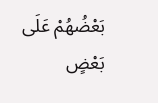بَعْضُهُمْ عَلَى بَعْضٍ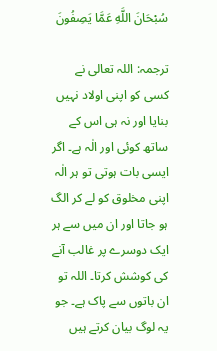سُبْحَانَ اللَّهِ عَمَّا يَصِفُونَ

ترجمہ: اللہ تعالی نے کسی کو اپنی اولاد نہیں بنایا اور نہ ہی اس کے ساتھ کوئی اور الٰہ ہے۔ اگر ایسی بات ہوتی تو ہر الٰہ اپنی مخلوق کو لے کر الگ ہو جاتا اور ان میں سے ہر ایک دوسرے پر غالب آنے کی کوشش کرتا۔ اللہ تو ان باتوں سے پاک ہے۔ جو یہ لوگ بیان کرتے ہیں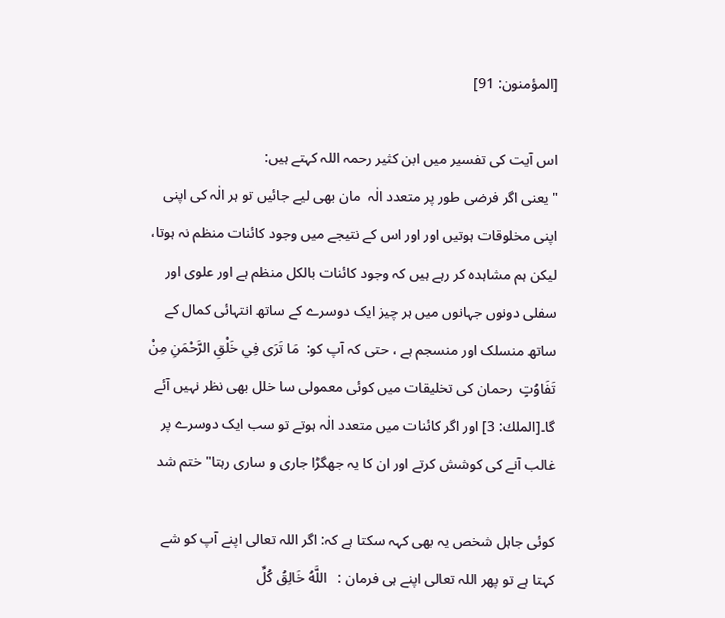[المؤمنون: 91]

اس آیت کی تفسیر میں ابن کثیر رحمہ اللہ کہتے ہیں:
"یعنی اگر فرضی طور پر متعدد الٰہ  مان بھی لیے جائیں تو ہر الٰہ کی اپنی اپنی مخلوقات ہوتیں اور اور اس کے نتیجے میں وجود کائنات منظم نہ ہوتا، لیکن ہم مشاہدہ کر رہے ہیں کہ وجود کائنات بالکل منظم ہے اور علوی اور سفلی دونوں جہانوں میں ہر چیز ایک دوسرے کے ساتھ انتہائی کمال کے ساتھ منسلک اور منسجم ہے ، حتی کہ آپ کو:  مَا تَرَى فِي خَلْقِ الرَّحْمَنِ مِنْ تَفَاوُتٍ  رحمان کی تخلیقات میں کوئی معمولی سا خلل بھی نظر نہیں آئے گا۔[الملك: 3] اور اگر کائنات میں متعدد الٰہ ہوتے تو سب ایک دوسرے پر غالب آنے کی کوشش کرتے اور ان کا یہ جھگڑا جاری و ساری رہتا" ختم شد

کوئی جاہل شخص یہ بھی کہہ سکتا ہے کہ: اگر اللہ تعالی اپنے آپ کو شے کہتا ہے تو پھر اللہ تعالی اپنے ہی فرمان :   اللَّهُ خَالِقُ كُلِّ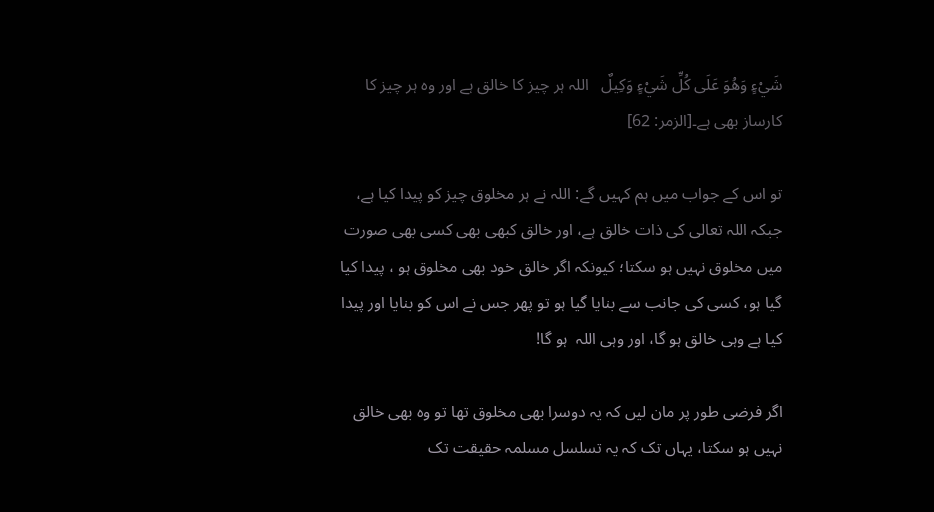شَيْءٍ وَهُوَ عَلَى كُلِّ شَيْءٍ وَكِيلٌ   اللہ ہر چیز کا خالق ہے اور وہ ہر چیز کا کارساز بھی ہے۔[الزمر: 62]

تو اس کے جواب میں ہم کہیں گے: اللہ نے ہر مخلوق چیز کو پیدا کیا ہے، جبکہ اللہ تعالی کی ذات خالق ہے، اور خالق کبھی بھی کسی بھی صورت میں مخلوق نہیں ہو سکتا؛ کیونکہ اگر خالق خود بھی مخلوق ہو ، پیدا کیا گیا ہو، کسی کی جانب سے بنایا گیا ہو تو پھر جس نے اس کو بنایا اور پیدا کیا ہے وہی خالق ہو گا، اور وہی اللہ  ہو گا!

اگر فرضی طور پر مان لیں کہ یہ دوسرا بھی مخلوق تھا تو وہ بھی خالق نہیں ہو سکتا، یہاں تک کہ یہ تسلسل مسلمہ حقیقت تک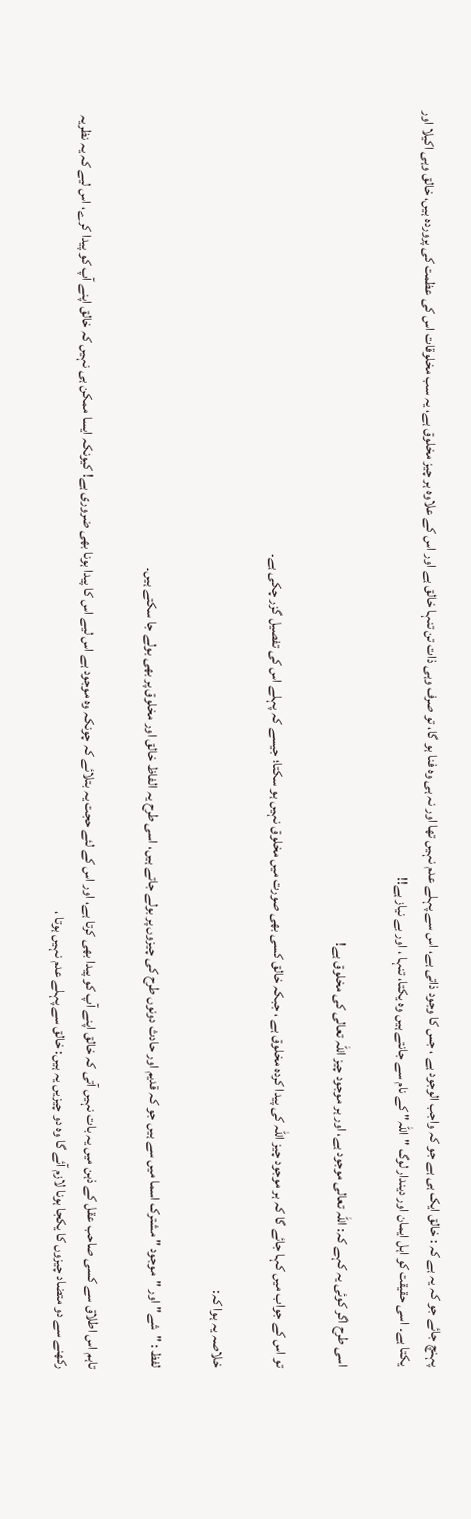پہنچ جائے جو کہ یہ ہے کہ : خالق ایک ہی ہے جو کہ واجب الوجود ہے ، جس کا وجود ذاتی ہے، اس سے پہلے عدم نہیں تھا اور نہ ہی وہ فنا ہو گا، تو صرف وہی ذات تن تنہا خالق ہے اور اس کے علاوہ ہر چیز مخلوق ہے، یہ سب مخلوقات اس کی عظمت کی پروردہ ہیں، خالق وہی اکیلا اور یکتا ہے۔ اسی حقیقت کو اہل ایمان اور دیندار لوگ "اللہ" کے نام سے جانتے ہیں وہ یکتا، تنہا ، اور بے نیاز ہے!!

اسی طرح اگر کوئی یہ کہے کہ: اللہ تعالی موجود ہے، اور ہر موجود چیز اللہ تعالی کی مخلوق ہے!

تو اس کے جواب میں کہا جائے گا کہ ہر موجود چیز اللہ کی پیدا کردہ مخلوق ہے ، جبکہ خالق کسی بھی صورت میں مخلوق نہیں ہو سکتا؛ جیسے کہ پہلے اس کی تفصیل گزر چکی ہے۔

خلاصہ یہ ہوا کہ:

لفظ : "شے" اور "موجود " مشترک اسما میں سے ہیں جو کہ قدیم اور حادث دونوں طرح کی چیزوں پر بولے جاتے ہیں، اسی طرح یہ الفاظ خالق اور مخلوق پر بھی بولے جا سکتے ہیں۔

تاہم اس اطلاق سے کسی صاحب عقل کے ذہن میں یہ بات نہیں آتی کہ خالق اپنے آپ کو پیدا بھی کرتا ہے، اور اس کے لئے حجت یہ بتلائے کہ چونکہ وہ موجود ہے اس لیے اس کا پیدا ہونا بھی ضروری ہے! کیونکہ ایسا ممکن ہی نہیں کہ خالق اپنے آپ کو پیدا کرے، اس لیے کہ یہ نظریہ رکھنے سے دو متضاد چیزوں کا یکجا ہونا لازم آئے گا وہ دو چیزیں یہ ہیں: خالق سے پہلے عدم نہیں ہوتا ،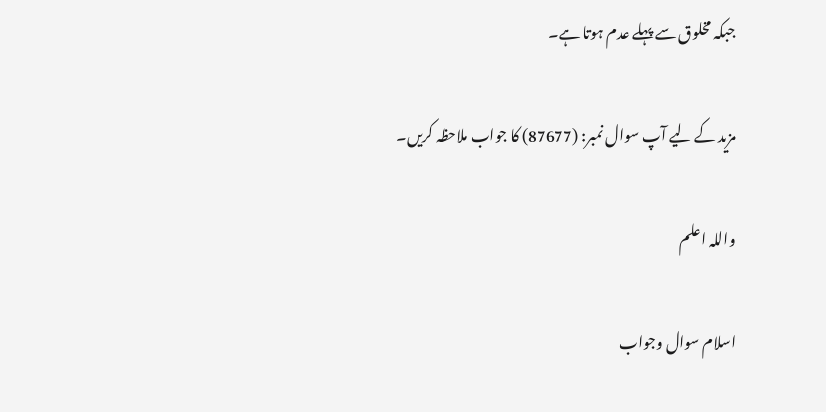جبکہ مخلوق سے پہلے عدم ہوتا ہے۔

مزید کے لیے آپ سوال نمبر: (87677) کا جواب ملاحظہ کریں۔

واللہ اعلم

اسلام سوال وجواب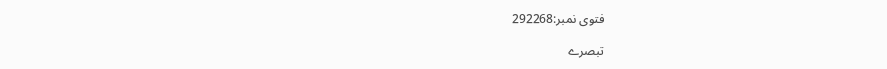فتوی نمبر:292268

تبصرے